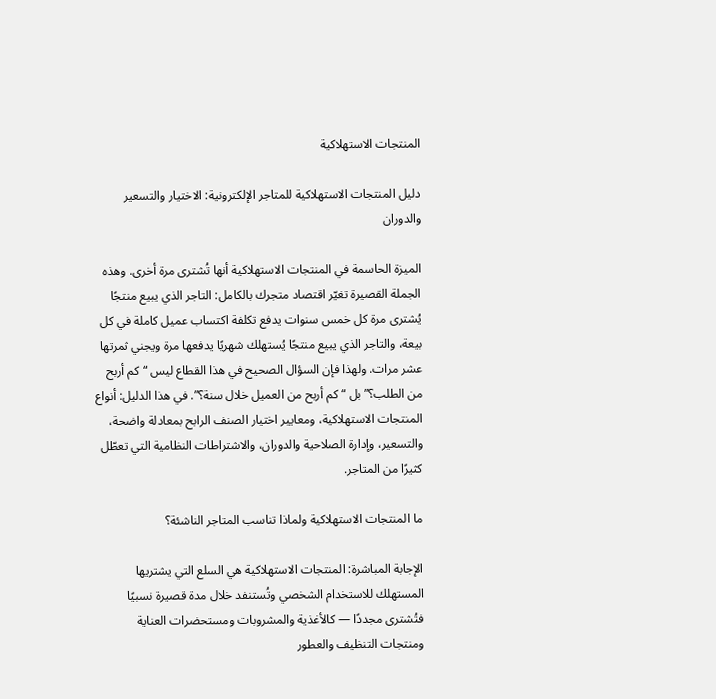المنتجات الاستهلاكية

دليل المنتجات الاستهلاكية للمتاجر الإلكترونية: الاختيار والتسعير والدوران

الميزة الحاسمة في المنتجات الاستهلاكية أنها تُشترى مرة أخرى. وهذه الجملة القصيرة تغيّر اقتصاد متجرك بالكامل: التاجر الذي يبيع منتجًا يُشترى مرة كل خمس سنوات يدفع تكلفة اكتساب عميل كاملة في كل بيعة، والتاجر الذي يبيع منتجًا يُستهلك شهريًا يدفعها مرة ويجني ثمرتها عشر مرات. ولهذا فإن السؤال الصحيح في هذا القطاع ليس “كم أربح من الطلب؟” بل “كم أربح من العميل خلال سنة؟”. في هذا الدليل: أنواع المنتجات الاستهلاكية، ومعايير اختيار الصنف الرابح بمعادلة واضحة، والتسعير، وإدارة الصلاحية والدوران، والاشتراطات النظامية التي تعطّل كثيرًا من المتاجر.

ما المنتجات الاستهلاكية ولماذا تناسب المتاجر الناشئة؟

الإجابة المباشرة: المنتجات الاستهلاكية هي السلع التي يشتريها المستهلك للاستخدام الشخصي وتُستنفد خلال مدة قصيرة نسبيًا فتُشترى مجددًا — كالأغذية والمشروبات ومستحضرات العناية ومنتجات التنظيف والعطور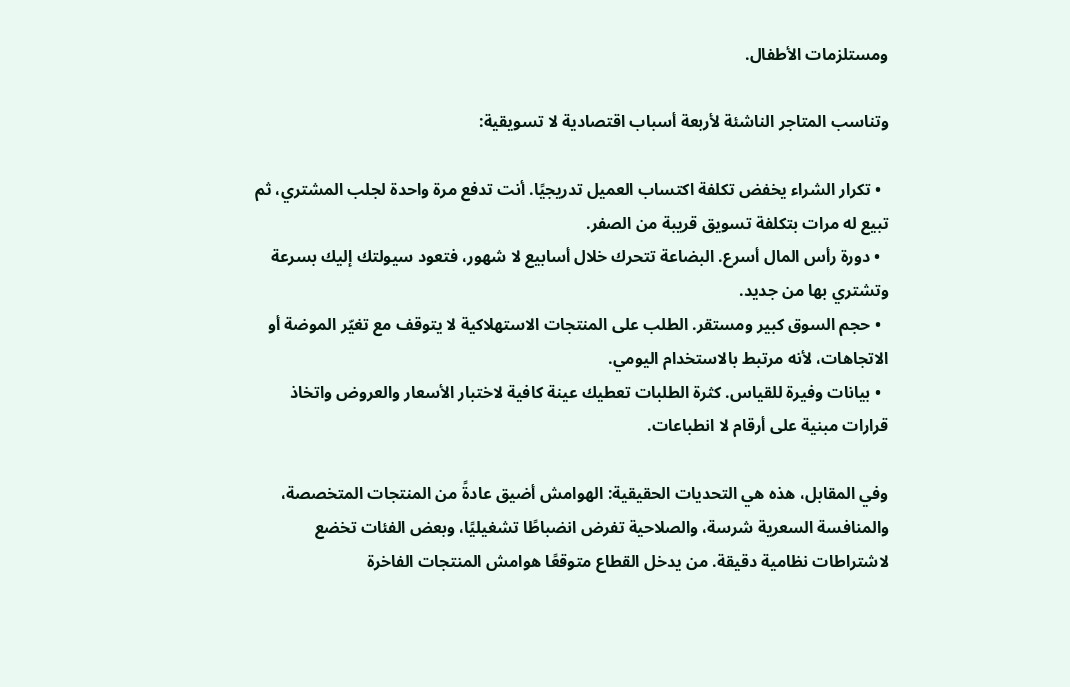ومستلزمات الأطفال.

وتناسب المتاجر الناشئة لأربعة أسباب اقتصادية لا تسويقية:

  • تكرار الشراء يخفض تكلفة اكتساب العميل تدريجيًا. أنت تدفع مرة واحدة لجلب المشتري، ثم تبيع له مرات بتكلفة تسويق قريبة من الصفر.
  • دورة رأس المال أسرع. البضاعة تتحرك خلال أسابيع لا شهور، فتعود سيولتك إليك بسرعة وتشتري بها من جديد.
  • حجم السوق كبير ومستقر. الطلب على المنتجات الاستهلاكية لا يتوقف مع تغيّر الموضة أو الاتجاهات، لأنه مرتبط بالاستخدام اليومي.
  • بيانات وفيرة للقياس. كثرة الطلبات تعطيك عينة كافية لاختبار الأسعار والعروض واتخاذ قرارات مبنية على أرقام لا انطباعات.

وفي المقابل، هذه هي التحديات الحقيقية: الهوامش أضيق عادةً من المنتجات المتخصصة، والمنافسة السعرية شرسة، والصلاحية تفرض انضباطًا تشغيليًا، وبعض الفئات تخضع لاشتراطات نظامية دقيقة. من يدخل القطاع متوقعًا هوامش المنتجات الفاخرة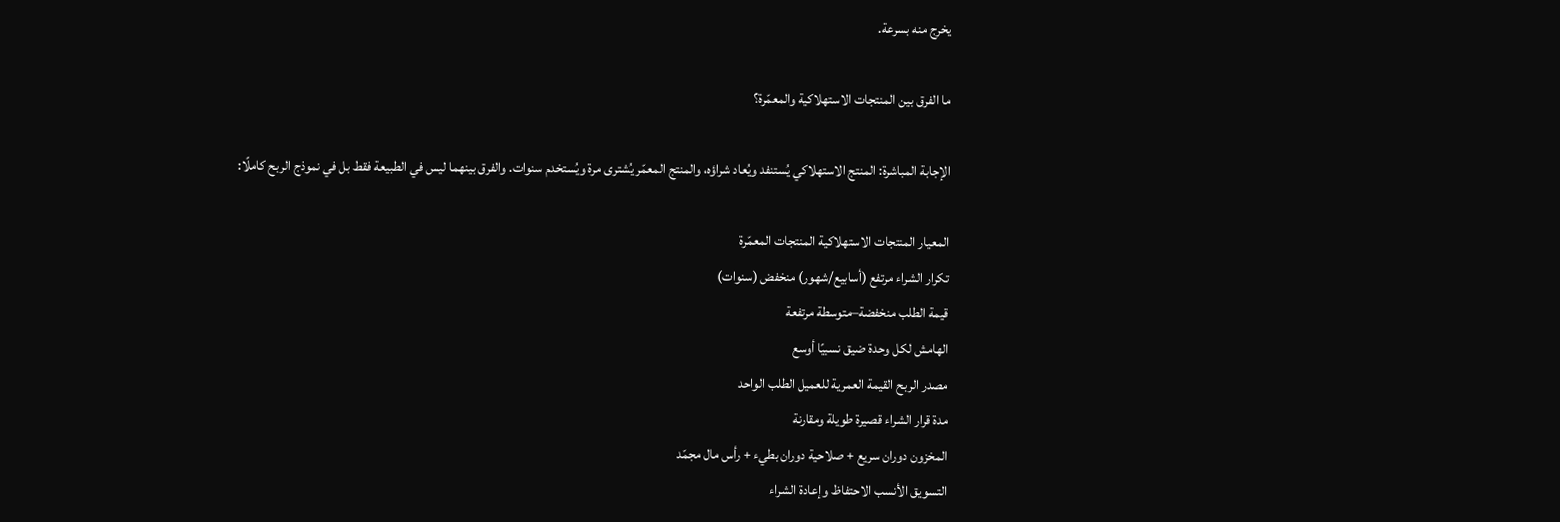يخرج منه بسرعة.

ما الفرق بين المنتجات الاستهلاكية والمعمّرة؟

الإجابة المباشرة: المنتج الاستهلاكي يُستنفد ويُعاد شراؤه، والمنتج المعمّر يُشترى مرة ويُستخدم سنوات. والفرق بينهما ليس في الطبيعة فقط بل في نموذج الربح كاملًا:

المعيار المنتجات الاستهلاكية المنتجات المعمّرة
تكرار الشراء مرتفع (أسابيع/شهور) منخفض (سنوات)
قيمة الطلب منخفضة–متوسطة مرتفعة
الهامش لكل وحدة ضيق نسبيًا أوسع
مصدر الربح القيمة العمرية للعميل الطلب الواحد
مدة قرار الشراء قصيرة طويلة ومقارنة
المخزون دوران سريع + صلاحية دوران بطيء + رأس مال مجمّد
التسويق الأنسب الاحتفاظ وإعادة الشراء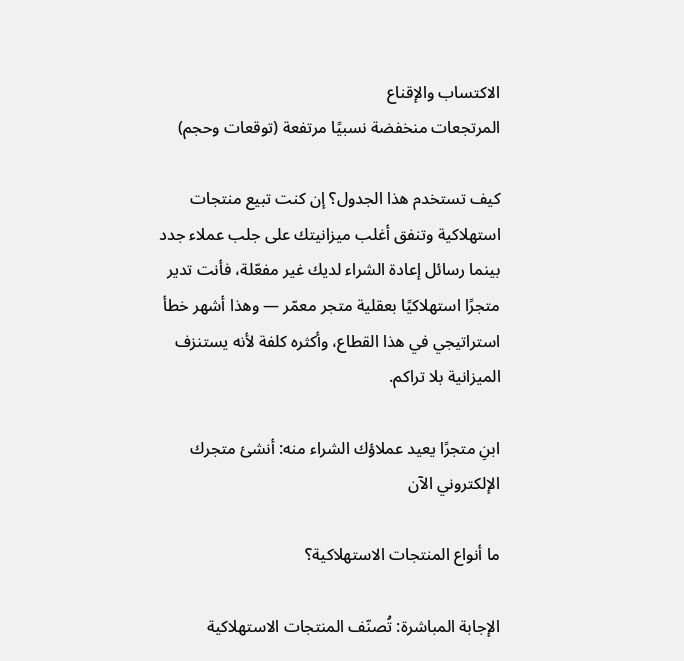الاكتساب والإقناع
المرتجعات منخفضة نسبيًا مرتفعة (توقعات وحجم)

كيف تستخدم هذا الجدول؟ إن كنت تبيع منتجات استهلاكية وتنفق أغلب ميزانيتك على جلب عملاء جدد بينما رسائل إعادة الشراء لديك غير مفعّلة، فأنت تدير متجرًا استهلاكيًا بعقلية متجر معمّر — وهذا أشهر خطأ استراتيجي في هذا القطاع، وأكثره كلفة لأنه يستنزف الميزانية بلا تراكم.

ابنِ متجرًا يعيد عملاؤك الشراء منه: أنشئ متجرك الإلكتروني الآن

ما أنواع المنتجات الاستهلاكية؟

الإجابة المباشرة: تُصنّف المنتجات الاستهلاكية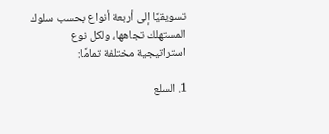تسويقيًا إلى أربعة أنواع بحسب سلوك المستهلك تجاهها، ولكل نوع استراتيجية مختلفة تمامًا:

1. السلع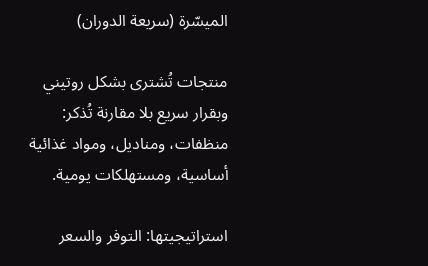الميسّرة (سريعة الدوران)

منتجات تُشترى بشكل روتيني وبقرار سريع بلا مقارنة تُذكر: منظفات، ومناديل، ومواد غذائية أساسية، ومستهلكات يومية.

استراتيجيتها: التوفر والسعر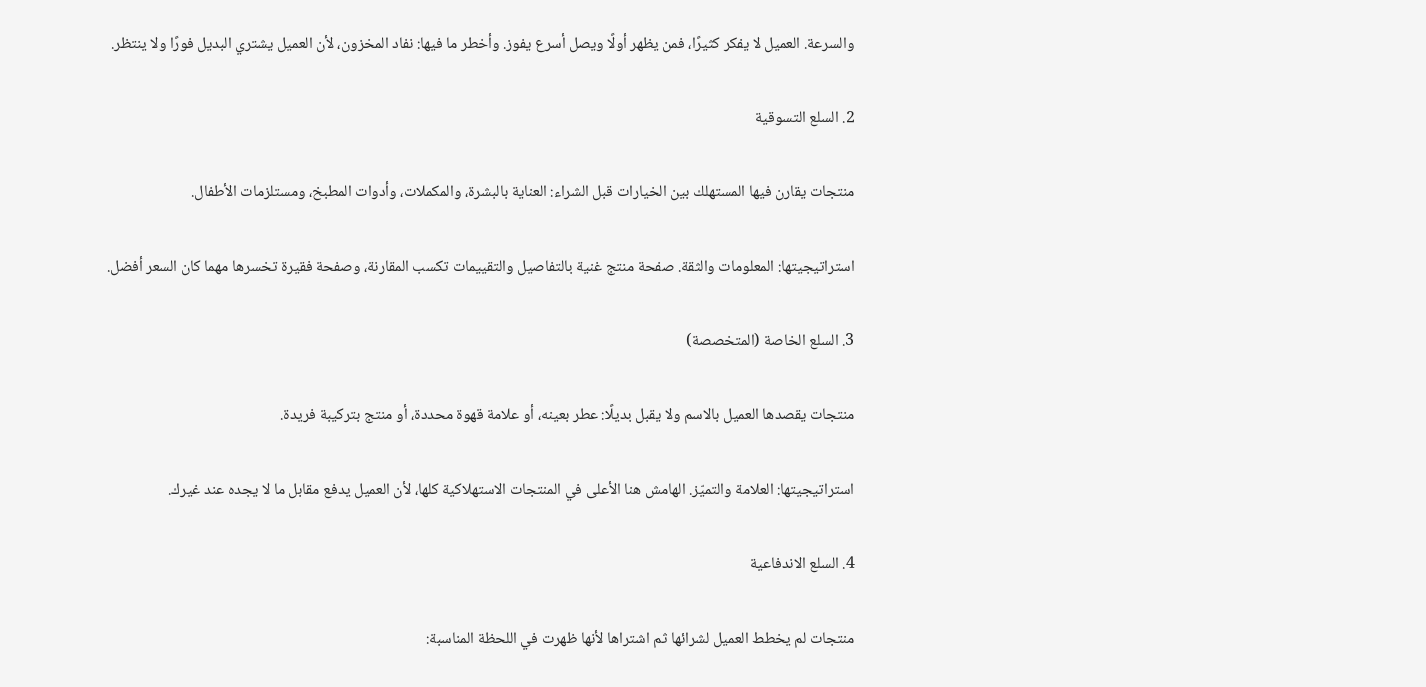والسرعة. العميل لا يفكر كثيرًا، فمن يظهر أولًا ويصل أسرع يفوز. وأخطر ما فيها: نفاد المخزون، لأن العميل يشتري البديل فورًا ولا ينتظر.

2. السلع التسوقية

منتجات يقارن فيها المستهلك بين الخيارات قبل الشراء: العناية بالبشرة، والمكملات، وأدوات المطبخ، ومستلزمات الأطفال.

استراتيجيتها: المعلومات والثقة. صفحة منتج غنية بالتفاصيل والتقييمات تكسب المقارنة، وصفحة فقيرة تخسرها مهما كان السعر أفضل.

3. السلع الخاصة (المتخصصة)

منتجات يقصدها العميل بالاسم ولا يقبل بديلًا: عطر بعينه، أو علامة قهوة محددة، أو منتج بتركيبة فريدة.

استراتيجيتها: العلامة والتميّز. الهامش هنا الأعلى في المنتجات الاستهلاكية كلها، لأن العميل يدفع مقابل ما لا يجده عند غيرك.

4. السلع الاندفاعية

منتجات لم يخطط العميل لشرائها ثم اشتراها لأنها ظهرت في اللحظة المناسبة: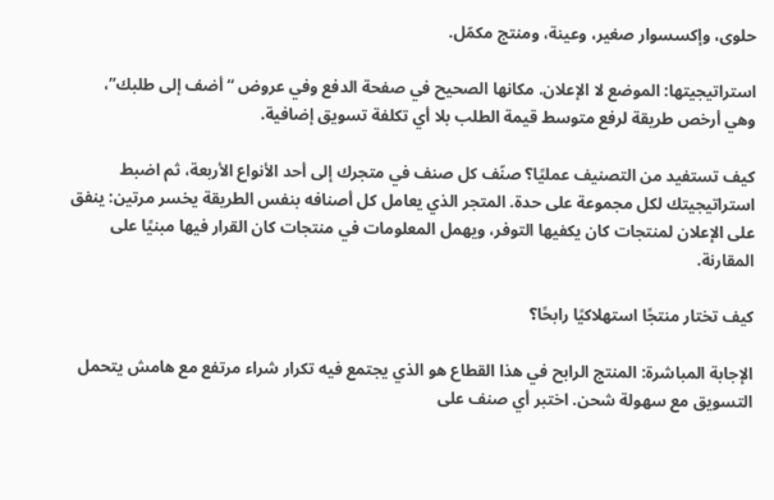حلوى، وإكسسوار صغير، وعينة، ومنتج مكمّل.

استراتيجيتها: الموضع لا الإعلان. مكانها الصحيح في صفحة الدفع وفي عروض “أضف إلى طلبك”، وهي أرخص طريقة لرفع متوسط قيمة الطلب بلا أي تكلفة تسويق إضافية.

كيف تستفيد من التصنيف عمليًا؟ صنّف كل صنف في متجرك إلى أحد الأنواع الأربعة، ثم اضبط استراتيجيتك لكل مجموعة على حدة. المتجر الذي يعامل كل أصنافه بنفس الطريقة يخسر مرتين: ينفق على الإعلان لمنتجات كان يكفيها التوفر، ويهمل المعلومات في منتجات كان القرار فيها مبنيًا على المقارنة.

كيف تختار منتجًا استهلاكيًا رابحًا؟

الإجابة المباشرة: المنتج الرابح في هذا القطاع هو الذي يجتمع فيه تكرار شراء مرتفع مع هامش يتحمل التسويق مع سهولة شحن. اختبر أي صنف على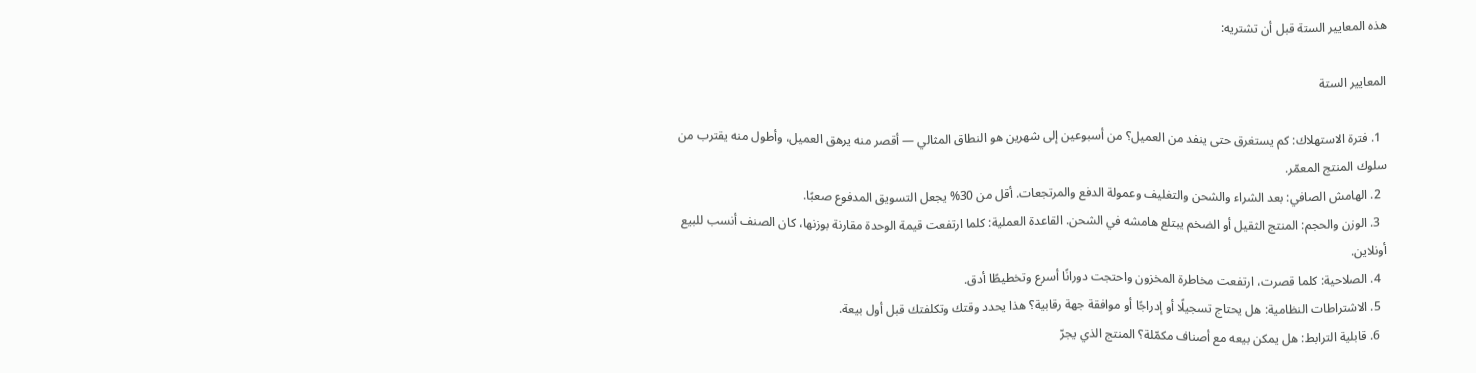هذه المعايير الستة قبل أن تشتريه:

المعايير الستة

  1. فترة الاستهلاك: كم يستغرق حتى ينفد من العميل؟ من أسبوعين إلى شهرين هو النطاق المثالي — أقصر منه يرهق العميل، وأطول منه يقترب من سلوك المنتج المعمّر.
  2. الهامش الصافي: بعد الشراء والشحن والتغليف وعمولة الدفع والمرتجعات. أقل من 30% يجعل التسويق المدفوع صعبًا.
  3. الوزن والحجم: المنتج الثقيل أو الضخم يبتلع هامشه في الشحن. القاعدة العملية: كلما ارتفعت قيمة الوحدة مقارنة بوزنها، كان الصنف أنسب للبيع أونلاين.
  4. الصلاحية: كلما قصرت، ارتفعت مخاطرة المخزون واحتجت دورانًا أسرع وتخطيطًا أدق.
  5. الاشتراطات النظامية: هل يحتاج تسجيلًا أو إدراجًا أو موافقة جهة رقابية؟ هذا يحدد وقتك وتكلفتك قبل أول بيعة.
  6. قابلية الترابط: هل يمكن بيعه مع أصناف مكمّلة؟ المنتج الذي يجرّ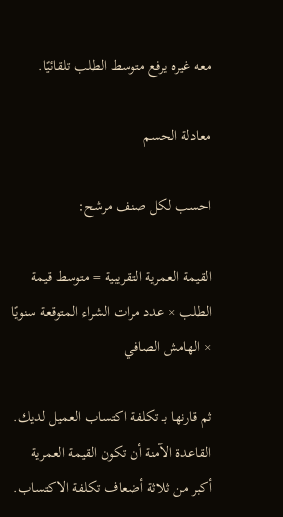معه غيره يرفع متوسط الطلب تلقائيًا.

معادلة الحسم

احسب لكل صنف مرشح:

القيمة العمرية التقريبية = متوسط قيمة الطلب × عدد مرات الشراء المتوقعة سنويًا × الهامش الصافي

ثم قارنها بـ تكلفة اكتساب العميل لديك. القاعدة الآمنة أن تكون القيمة العمرية أكبر من ثلاثة أضعاف تكلفة الاكتساب.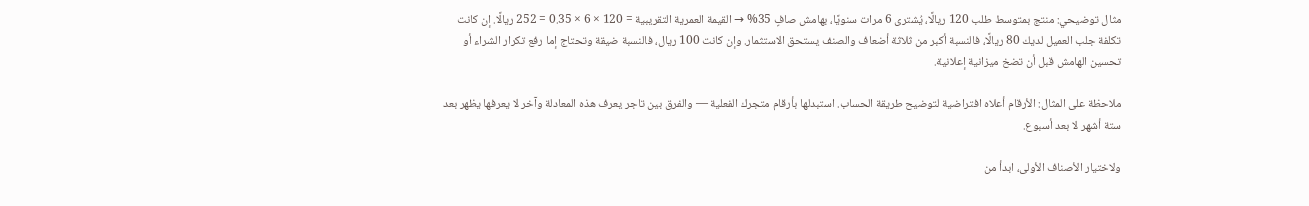مثال توضيحي: منتج بمتوسط طلب 120 ريالًا، يُشترى 6 مرات سنويًا، بهامش صافٍ 35% → القيمة العمرية التقريبية = 120 × 6 × 0.35 = 252 ريالًا. إن كانت تكلفة جلب العميل لديك 80 ريالًا، فالنسبة أكبر من ثلاثة أضعاف والصنف يستحق الاستثمار. وإن كانت 100 ريال، فالنسبة ضيقة وتحتاج إما رفع تكرار الشراء أو تحسين الهامش قبل أن تضخ ميزانية إعلانية.

ملاحظة على المثال: الأرقام أعلاه افتراضية لتوضيح طريقة الحساب. استبدلها بأرقام متجرك الفعلية — والفرق بين تاجر يعرف هذه المعادلة وآخر لا يعرفها يظهر بعد ستة أشهر لا بعد أسبوع.

ولاختيار الأصناف الأولى، ابدأ من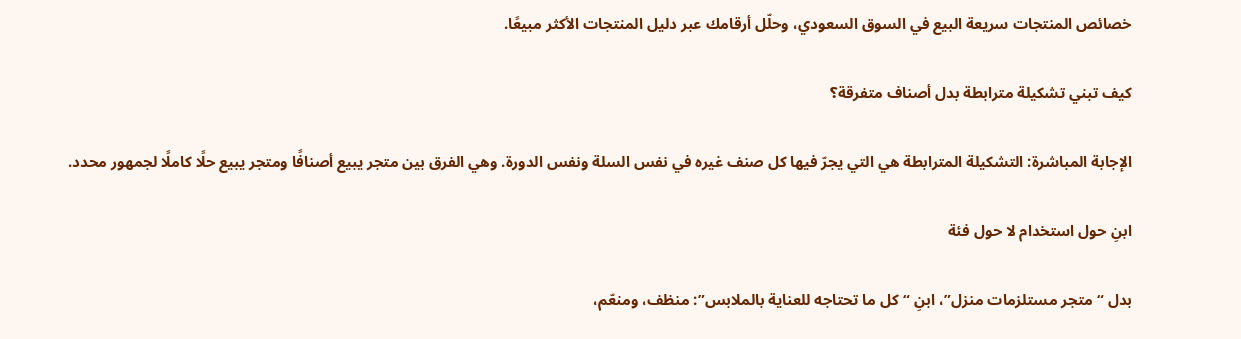خصائص المنتجات سريعة البيع في السوق السعودي، وحلّل أرقامك عبر دليل المنتجات الأكثر مبيعًا.

كيف تبني تشكيلة مترابطة بدل أصناف متفرقة؟

الإجابة المباشرة: التشكيلة المترابطة هي التي يجرّ فيها كل صنف غيره في نفس السلة ونفس الدورة. وهي الفرق بين متجر يبيع أصنافًا ومتجر يبيع حلًا كاملًا لجمهور محدد.

ابنِ حول استخدام لا حول فئة

بدل “متجر مستلزمات منزل”، ابنِ “كل ما تحتاجه للعناية بالملابس”: منظف، ومنعّم،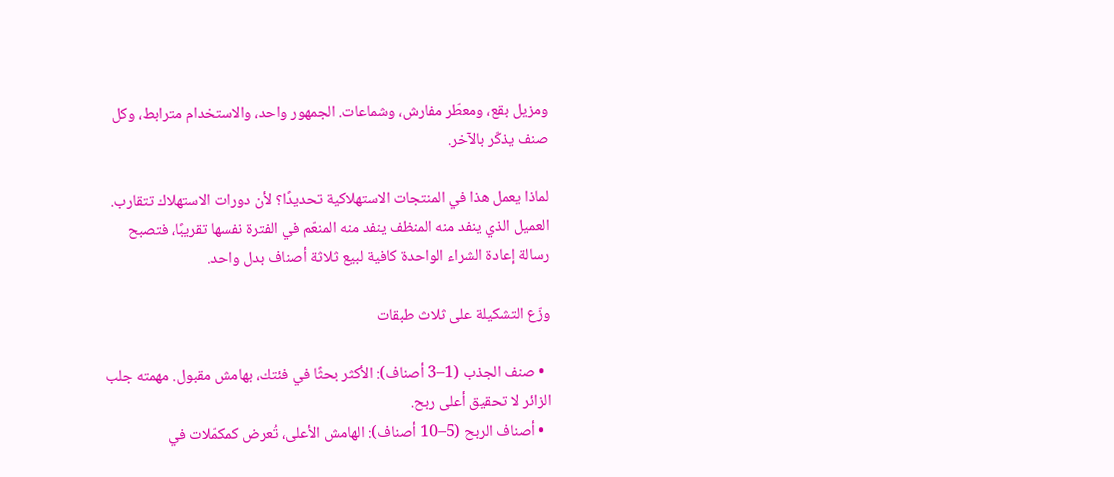ومزيل بقع، ومعطّر مفارش، وشماعات. الجمهور واحد، والاستخدام مترابط، وكل صنف يذكّر بالآخر.

لماذا يعمل هذا في المنتجات الاستهلاكية تحديدًا؟ لأن دورات الاستهلاك تتقارب. العميل الذي ينفد منه المنظف ينفد منه المنعّم في الفترة نفسها تقريبًا، فتصبح رسالة إعادة الشراء الواحدة كافية لبيع ثلاثة أصناف بدل واحد.

وزّع التشكيلة على ثلاث طبقات

  • صنف الجذب (1–3 أصناف): الأكثر بحثًا في فئتك، بهامش مقبول. مهمته جلب الزائر لا تحقيق أعلى ربح.
  • أصناف الربح (5–10 أصناف): الهامش الأعلى، تُعرض كمكمّلات في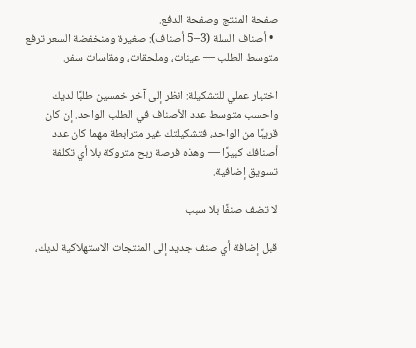صفحة المنتج وصفحة الدفع.
  • أصناف السلة (3–5 أصناف): صغيرة ومنخفضة السعر ترفع متوسط الطلب — عينات، وملحقات، ومقاسات سفر.

اختبار عملي للتشكيلة: انظر إلى آخر خمسين طلبًا لديك واحسب متوسط عدد الأصناف في الطلب الواحد. إن كان قريبًا من الواحد، فتشكيلتك غير مترابطة مهما كان عدد أصنافك كبيرًا — وهذه فرصة ربح متروكة بلا أي تكلفة تسويق إضافية.

لا تضف صنفًا بلا سبب

قبل إضافة أي صنف جديد إلى المنتجات الاستهلاكية لديك،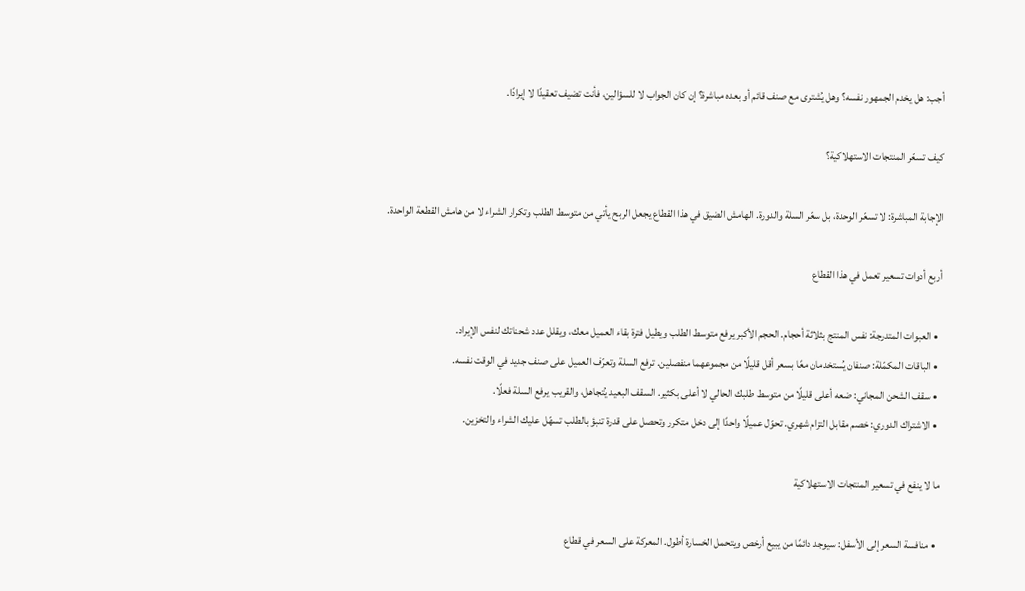أجب: هل يخدم الجمهور نفسه؟ وهل يُشترى مع صنف قائم أو بعده مباشرة؟ إن كان الجواب لا للسؤالين، فأنت تضيف تعقيدًا لا إيرادًا.

كيف تسعّر المنتجات الاستهلاكية؟

الإجابة المباشرة: لا تسعّر الوحدة، بل سعّر السلة والدورة. الهامش الضيق في هذا القطاع يجعل الربح يأتي من متوسط الطلب وتكرار الشراء لا من هامش القطعة الواحدة.

أربع أدوات تسعير تعمل في هذا القطاع

  • العبوات المتدرجة: نفس المنتج بثلاثة أحجام. الحجم الأكبر يرفع متوسط الطلب ويطيل فترة بقاء العميل معك، ويقلل عدد شحناتك لنفس الإيراد.
  • الباقات المكمّلة: صنفان يُستخدمان معًا بسعر أقل قليلًا من مجموعهما منفصلين. ترفع السلة وتعرّف العميل على صنف جديد في الوقت نفسه.
  • سقف الشحن المجاني: ضعه أعلى قليلًا من متوسط طلبك الحالي لا أعلى بكثير. السقف البعيد يُتجاهل، والقريب يرفع السلة فعلًا.
  • الاشتراك الدوري: خصم مقابل التزام شهري. تحوّل عميلًا واحدًا إلى دخل متكرر وتحصل على قدرة تنبؤ بالطلب تسهّل عليك الشراء والتخزين.

ما لا ينفع في تسعير المنتجات الاستهلاكية

  • منافسة السعر إلى الأسفل: سيوجد دائمًا من يبيع أرخص ويتحمل الخسارة أطول. المعركة على السعر في قطاع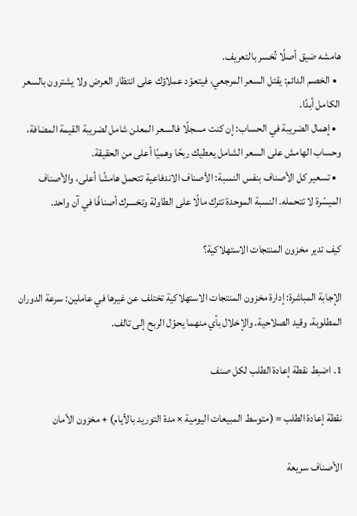هامشه ضيق أصلًا تُخسر بالتعريف.
  • الخصم الدائم: يقتل السعر المرجعي، فيتعوّد عملاؤك على انتظار العرض ولا يشترون بالسعر الكامل أبدًا.
  • إهمال الضريبة في الحساب: إن كنت مسجلًا فالسعر المعلن شامل لضريبة القيمة المضافة، وحساب الهامش على السعر الشامل يعطيك ربحًا وهميًا أعلى من الحقيقة.
  • تسعير كل الأصناف بنفس النسبة: الأصناف الاندفاعية تتحمل هامشًا أعلى، والأصناف الميسّرة لا تتحمله. النسبة الموحدة تترك مالًا على الطاولة وتخسرك أصنافًا في آن واحد.

كيف تدير مخزون المنتجات الاستهلاكية؟

الإجابة المباشرة: إدارة مخزون المنتجات الاستهلاكية تختلف عن غيرها في عاملين: سرعة الدوران المطلوبة، وقيد الصلاحية. والإخلال بأي منهما يحوّل الربح إلى تالف.

1. اضبط نقطة إعادة الطلب لكل صنف

نقطة إعادة الطلب = (متوسط المبيعات اليومية × مدة التوريد بالأيام) + مخزون الأمان

الأصناف سريعة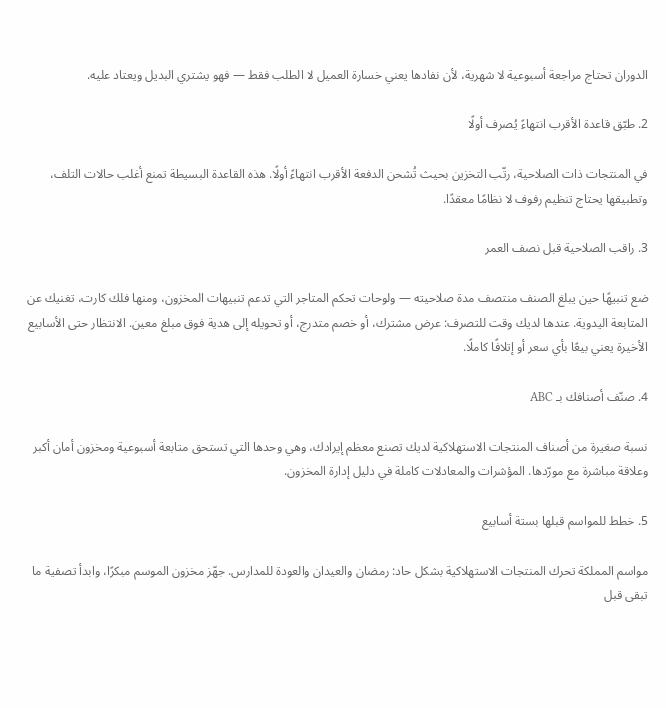الدوران تحتاج مراجعة أسبوعية لا شهرية، لأن نفادها يعني خسارة العميل لا الطلب فقط — فهو يشتري البديل ويعتاد عليه.

2. طبّق قاعدة الأقرب انتهاءً يُصرف أولًا

في المنتجات ذات الصلاحية، رتّب التخزين بحيث تُشحن الدفعة الأقرب انتهاءً أولًا. هذه القاعدة البسيطة تمنع أغلب حالات التلف، وتطبيقها يحتاج تنظيم رفوف لا نظامًا معقدًا.

3. راقب الصلاحية قبل نصف العمر

ضع تنبيهًا حين يبلغ الصنف منتصف مدة صلاحيته — ولوحات تحكم المتاجر التي تدعم تنبيهات المخزون، ومنها فلك كارت، تغنيك عن المتابعة اليدوية. عندها لديك وقت للتصرف: عرض مشترك، أو خصم متدرج، أو تحويله إلى هدية فوق مبلغ معين. الانتظار حتى الأسابيع الأخيرة يعني بيعًا بأي سعر أو إتلافًا كاملًا.

4. صنّف أصنافك بـ ABC

نسبة صغيرة من أصناف المنتجات الاستهلاكية لديك تصنع معظم إيرادك، وهي وحدها التي تستحق متابعة أسبوعية ومخزون أمان أكبر وعلاقة مباشرة مع مورّدها. المؤشرات والمعادلات كاملة في دليل إدارة المخزون.

5. خطط للمواسم قبلها بستة أسابيع

مواسم المملكة تحرك المنتجات الاستهلاكية بشكل حاد: رمضان والعيدان والعودة للمدارس. جهّز مخزون الموسم مبكرًا، وابدأ تصفية ما تبقى قبل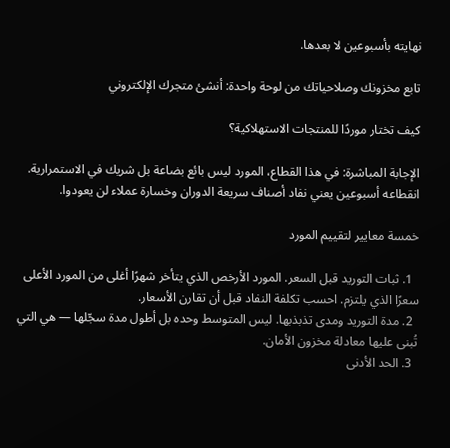نهايته بأسبوعين لا بعدها.

تابع مخزونك وصلاحياتك من لوحة واحدة: أنشئ متجرك الإلكتروني

كيف تختار موردًا للمنتجات الاستهلاكية؟

الإجابة المباشرة: في هذا القطاع، المورد ليس بائع بضاعة بل شريك في الاستمرارية. انقطاعه أسبوعين يعني نفاد أصناف سريعة الدوران وخسارة عملاء لن يعودوا.

خمسة معايير لتقييم المورد

  1. ثبات التوريد قبل السعر. المورد الأرخص الذي يتأخر شهرًا أغلى من المورد الأعلى سعرًا الذي يلتزم. احسب تكلفة النفاد قبل أن تقارن الأسعار.
  2. مدة التوريد ومدى تذبذبها. ليس المتوسط وحده بل أطول مدة سجّلها — هي التي تُبنى عليها معادلة مخزون الأمان.
  3. الحد الأدنى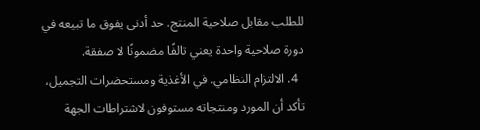للطلب مقابل صلاحية المنتج. حد أدنى يفوق ما تبيعه في دورة صلاحية واحدة يعني تالفًا مضمونًا لا صفقة.
  4. الالتزام النظامي. في الأغذية ومستحضرات التجميل، تأكد أن المورد ومنتجاته مستوفون لاشتراطات الجهة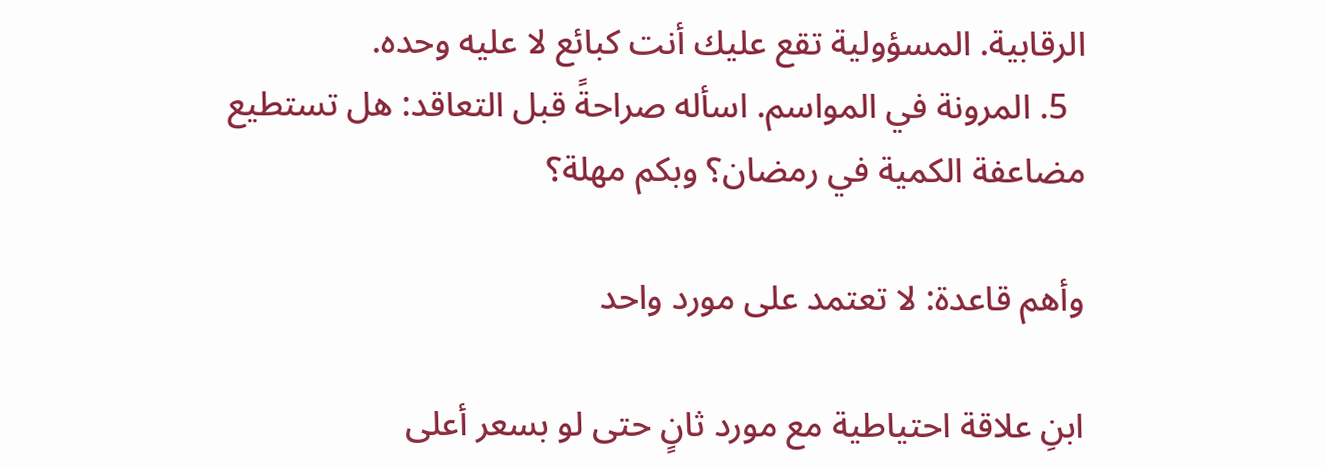الرقابية. المسؤولية تقع عليك أنت كبائع لا عليه وحده.
  5. المرونة في المواسم. اسأله صراحةً قبل التعاقد: هل تستطيع مضاعفة الكمية في رمضان؟ وبكم مهلة؟

وأهم قاعدة: لا تعتمد على مورد واحد

ابنِ علاقة احتياطية مع مورد ثانٍ حتى لو بسعر أعلى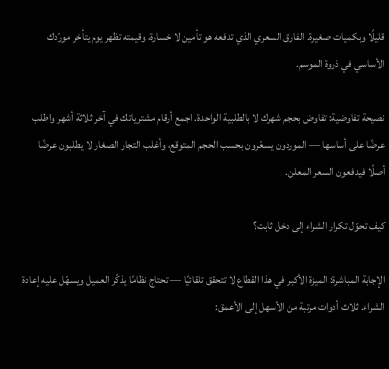قليلًا وبكميات صغيرة. الفارق السعري الذي تدفعه هو تأمين لا خسارة، وقيمته تظهر يوم يتأخر مورّدك الأساسي في ذروة الموسم.

نصيحة تفاوضية: تفاوض بحجم شهرك لا بالطلبية الواحدة. اجمع أرقام مشترياتك في آخر ثلاثة أشهر واطلب عرضًا على أساسها — الموردون يسعّرون بحسب الحجم المتوقع، وأغلب التجار الصغار لا يطلبون عرضًا أصلًا فيدفعون السعر المعلن.

كيف تحوّل تكرار الشراء إلى دخل ثابت؟

الإجابة المباشرة: الميزة الأكبر في هذا القطاع لا تتحقق تلقائيًا — تحتاج نظامًا يذكّر العميل ويسهّل عليه إعادة الشراء. ثلاث أدوات مرتبة من الأسهل إلى الأعمق: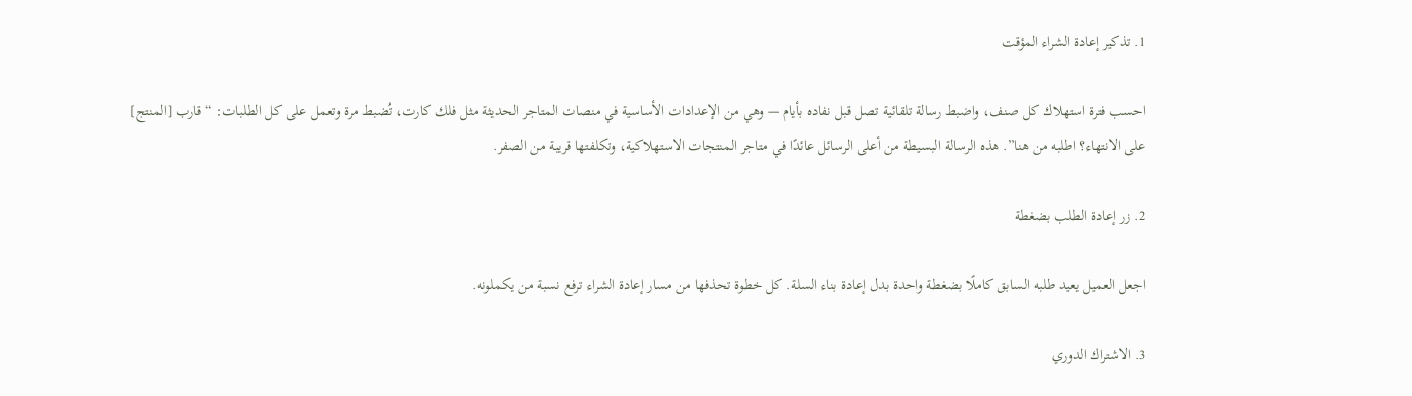1. تذكير إعادة الشراء المؤقت

احسب فترة استهلاك كل صنف، واضبط رسالة تلقائية تصل قبل نفاده بأيام — وهي من الإعدادات الأساسية في منصات المتاجر الحديثة مثل فلك كارت، تُضبط مرة وتعمل على كل الطلبات: “قارب [المنتج] على الانتهاء؟ اطلبه من هنا”. هذه الرسالة البسيطة من أعلى الرسائل عائدًا في متاجر المنتجات الاستهلاكية، وتكلفتها قريبة من الصفر.

2. زر إعادة الطلب بضغطة

اجعل العميل يعيد طلبه السابق كاملًا بضغطة واحدة بدل إعادة بناء السلة. كل خطوة تحذفها من مسار إعادة الشراء ترفع نسبة من يكملونه.

3. الاشتراك الدوري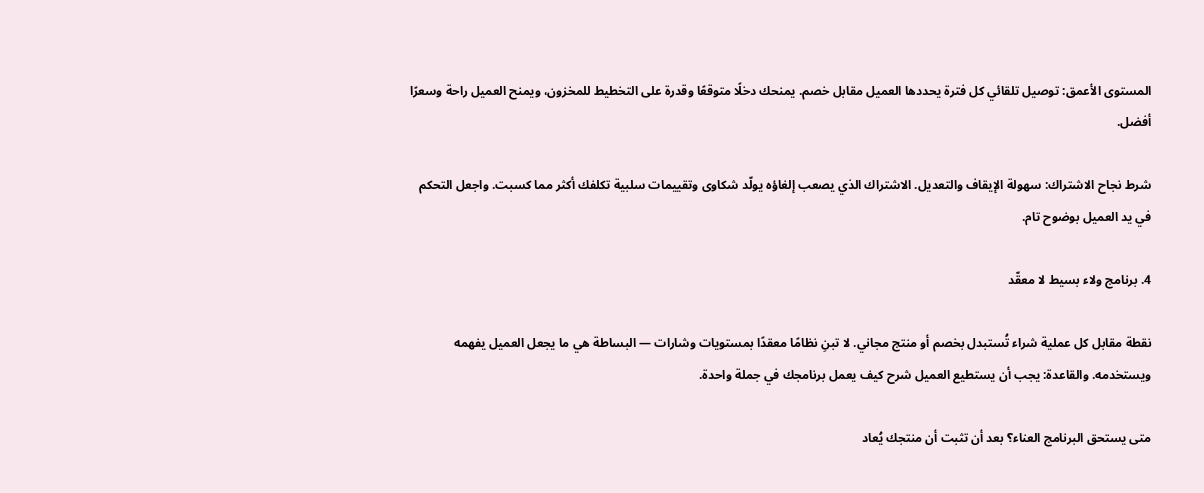المستوى الأعمق: توصيل تلقائي كل فترة يحددها العميل مقابل خصم. يمنحك دخلًا متوقعًا وقدرة على التخطيط للمخزون، ويمنح العميل راحة وسعرًا أفضل.

شرط نجاح الاشتراك: سهولة الإيقاف والتعديل. الاشتراك الذي يصعب إلغاؤه يولّد شكاوى وتقييمات سلبية تكلفك أكثر مما كسبت. واجعل التحكم في يد العميل بوضوح تام.

4. برنامج ولاء بسيط لا معقّد

نقطة مقابل كل عملية شراء تُستبدل بخصم أو منتج مجاني. لا تبنِ نظامًا معقدًا بمستويات وشارات — البساطة هي ما يجعل العميل يفهمه ويستخدمه. والقاعدة: يجب أن يستطيع العميل شرح كيف يعمل برنامجك في جملة واحدة.

متى يستحق البرنامج العناء؟ بعد أن تثبت أن منتجك يُعاد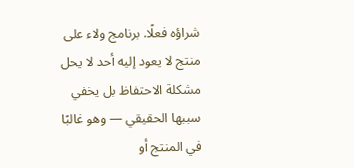شراؤه فعلًا. برنامج ولاء على منتج لا يعود إليه أحد لا يحل مشكلة الاحتفاظ بل يخفي سببها الحقيقي — وهو غالبًا في المنتج أو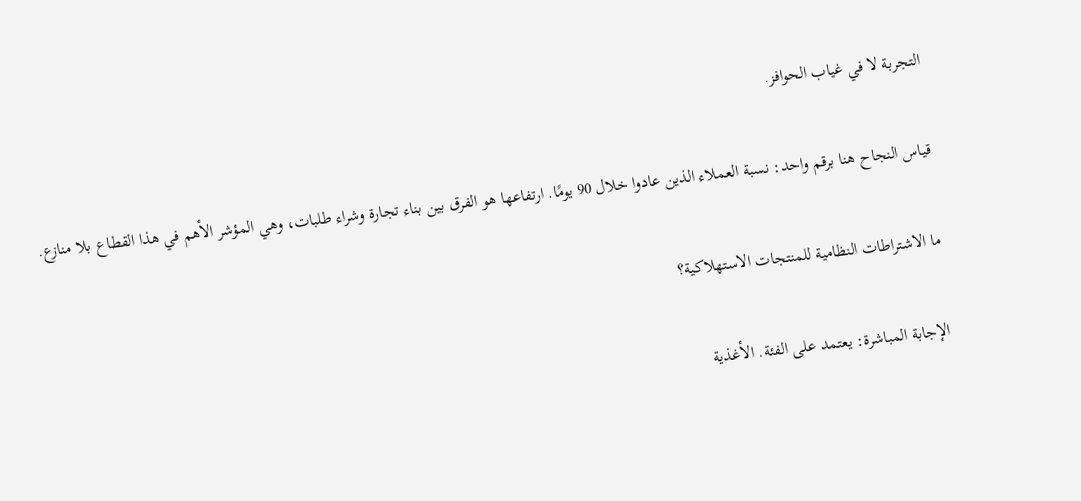التجربة لا في غياب الحوافز.

قياس النجاح هنا برقم واحد: نسبة العملاء الذين عادوا خلال 90 يومًا. ارتفاعها هو الفرق بين بناء تجارة وشراء طلبات، وهي المؤشر الأهم في هذا القطاع بلا منازع.

ما الاشتراطات النظامية للمنتجات الاستهلاكية؟

الإجابة المباشرة: يعتمد على الفئة. الأغذية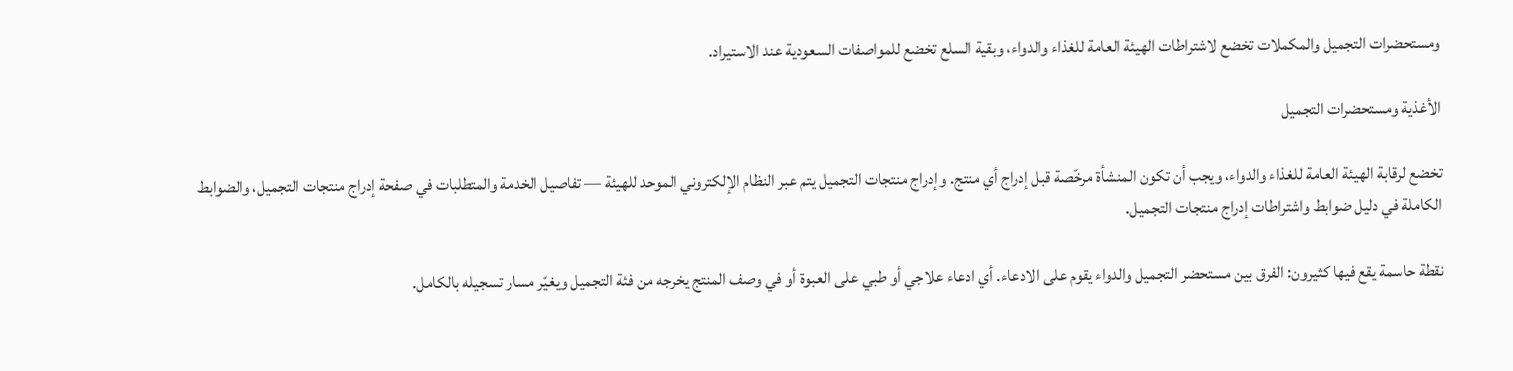ومستحضرات التجميل والمكملات تخضع لاشتراطات الهيئة العامة للغذاء والدواء، وبقية السلع تخضع للمواصفات السعودية عند الاستيراد.

الأغذية ومستحضرات التجميل

تخضع لرقابة الهيئة العامة للغذاء والدواء، ويجب أن تكون المنشأة مرخّصة قبل إدراج أي منتج. وإدراج منتجات التجميل يتم عبر النظام الإلكتروني الموحد للهيئة — تفاصيل الخدمة والمتطلبات في صفحة إدراج منتجات التجميل، والضوابط الكاملة في دليل ضوابط واشتراطات إدراج منتجات التجميل.

نقطة حاسمة يقع فيها كثيرون: الفرق بين مستحضر التجميل والدواء يقوم على الادعاء. أي ادعاء علاجي أو طبي على العبوة أو في وصف المنتج يخرجه من فئة التجميل ويغيّر مسار تسجيله بالكامل.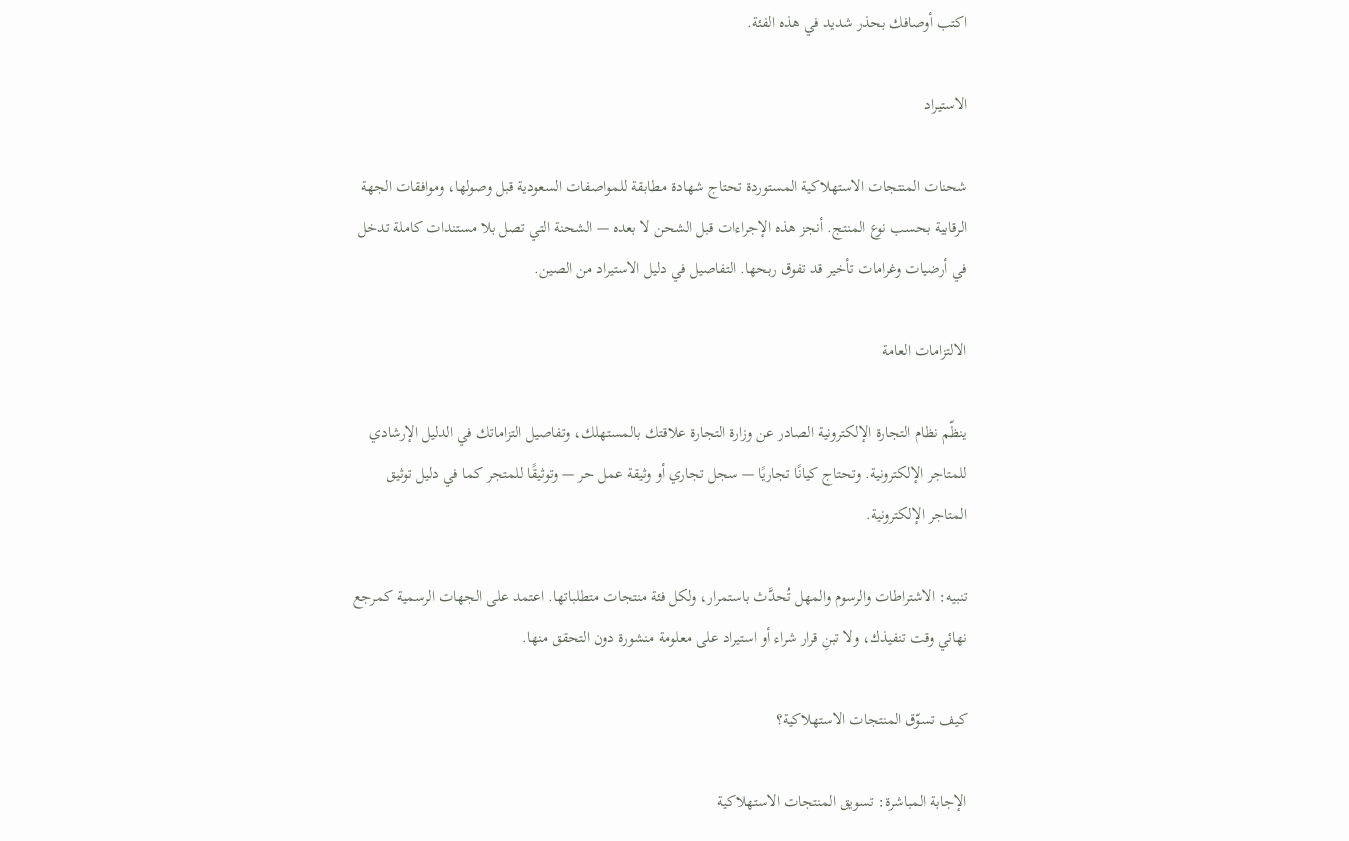اكتب أوصافك بحذر شديد في هذه الفئة.

الاستيراد

شحنات المنتجات الاستهلاكية المستوردة تحتاج شهادة مطابقة للمواصفات السعودية قبل وصولها، وموافقات الجهة الرقابية بحسب نوع المنتج. أنجز هذه الإجراءات قبل الشحن لا بعده — الشحنة التي تصل بلا مستندات كاملة تدخل في أرضيات وغرامات تأخير قد تفوق ربحها. التفاصيل في دليل الاستيراد من الصين.

الالتزامات العامة

ينظّم نظام التجارة الإلكترونية الصادر عن وزارة التجارة علاقتك بالمستهلك، وتفاصيل التزاماتك في الدليل الإرشادي للمتاجر الإلكترونية. وتحتاج كيانًا تجاريًا — سجل تجاري أو وثيقة عمل حر — وتوثيقًا للمتجر كما في دليل توثيق المتاجر الإلكترونية.

تنبيه: الاشتراطات والرسوم والمهل تُحدَّث باستمرار، ولكل فئة منتجات متطلباتها. اعتمد على الجهات الرسمية كمرجع نهائي وقت تنفيذك، ولا تبنِ قرار شراء أو استيراد على معلومة منشورة دون التحقق منها.

كيف تسوّق المنتجات الاستهلاكية؟

الإجابة المباشرة: تسويق المنتجات الاستهلاكية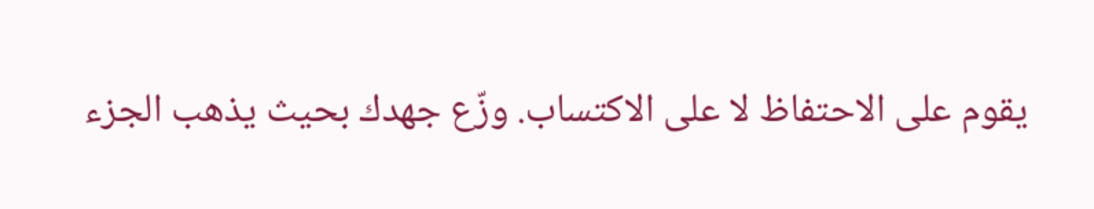يقوم على الاحتفاظ لا على الاكتساب. وزّع جهدك بحيث يذهب الجزء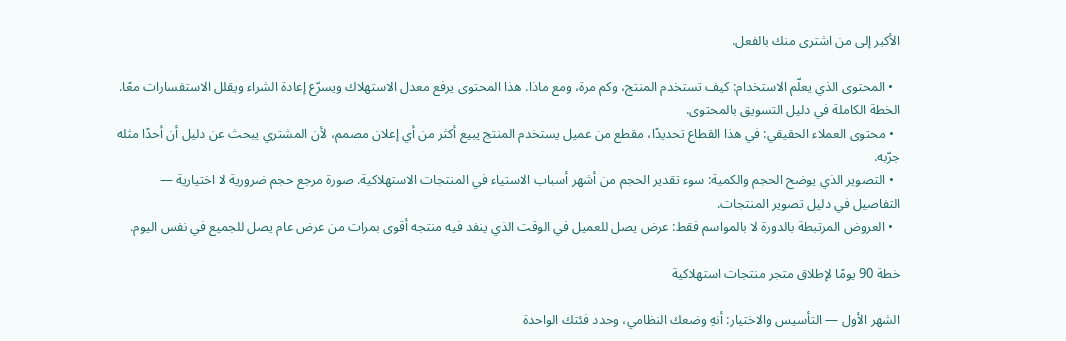الأكبر إلى من اشترى منك بالفعل.

  • المحتوى الذي يعلّم الاستخدام: كيف تستخدم المنتج، وكم مرة، ومع ماذا. هذا المحتوى يرفع معدل الاستهلاك ويسرّع إعادة الشراء ويقلل الاستفسارات معًا. الخطة الكاملة في دليل التسويق بالمحتوى.
  • محتوى العملاء الحقيقي: في هذا القطاع تحديدًا، مقطع من عميل يستخدم المنتج يبيع أكثر من أي إعلان مصمم، لأن المشتري يبحث عن دليل أن أحدًا مثله جرّبه.
  • التصوير الذي يوضح الحجم والكمية: سوء تقدير الحجم من أشهر أسباب الاستياء في المنتجات الاستهلاكية. صورة مرجع حجم ضرورية لا اختيارية — التفاصيل في دليل تصوير المنتجات.
  • العروض المرتبطة بالدورة لا بالمواسم فقط: عرض يصل للعميل في الوقت الذي ينفد فيه منتجه أقوى بمرات من عرض عام يصل للجميع في نفس اليوم.

خطة 90 يومًا لإطلاق متجر منتجات استهلاكية

الشهر الأول — التأسيس والاختيار: أنهِ وضعك النظامي، وحدد فئتك الواحدة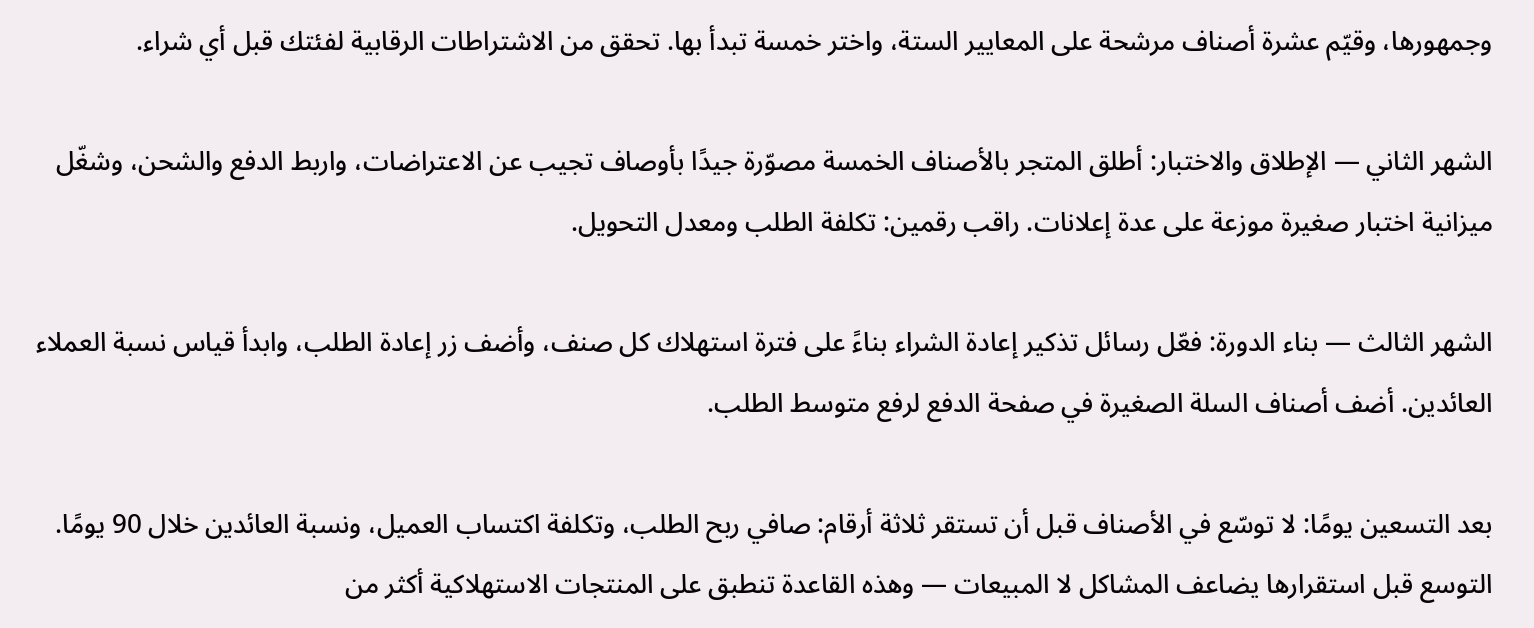وجمهورها، وقيّم عشرة أصناف مرشحة على المعايير الستة، واختر خمسة تبدأ بها. تحقق من الاشتراطات الرقابية لفئتك قبل أي شراء.

الشهر الثاني — الإطلاق والاختبار: أطلق المتجر بالأصناف الخمسة مصوّرة جيدًا بأوصاف تجيب عن الاعتراضات، واربط الدفع والشحن، وشغّل ميزانية اختبار صغيرة موزعة على عدة إعلانات. راقب رقمين: تكلفة الطلب ومعدل التحويل.

الشهر الثالث — بناء الدورة: فعّل رسائل تذكير إعادة الشراء بناءً على فترة استهلاك كل صنف، وأضف زر إعادة الطلب، وابدأ قياس نسبة العملاء العائدين. أضف أصناف السلة الصغيرة في صفحة الدفع لرفع متوسط الطلب.

بعد التسعين يومًا: لا توسّع في الأصناف قبل أن تستقر ثلاثة أرقام: صافي ربح الطلب، وتكلفة اكتساب العميل، ونسبة العائدين خلال 90 يومًا. التوسع قبل استقرارها يضاعف المشاكل لا المبيعات — وهذه القاعدة تنطبق على المنتجات الاستهلاكية أكثر من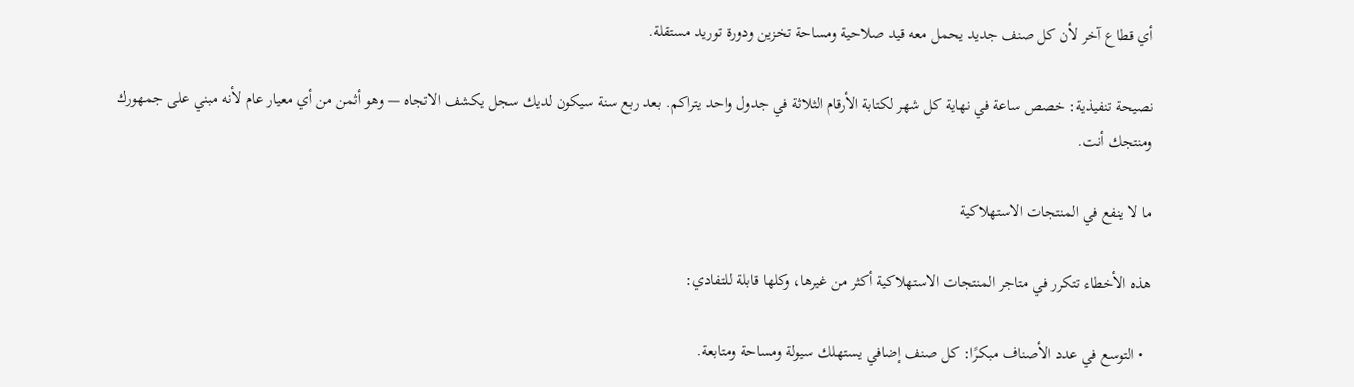أي قطاع آخر لأن كل صنف جديد يحمل معه قيد صلاحية ومساحة تخزين ودورة توريد مستقلة.

نصيحة تنفيذية: خصص ساعة في نهاية كل شهر لكتابة الأرقام الثلاثة في جدول واحد يتراكم. بعد ربع سنة سيكون لديك سجل يكشف الاتجاه — وهو أثمن من أي معيار عام لأنه مبني على جمهورك ومنتجك أنت.

ما لا ينفع في المنتجات الاستهلاكية

هذه الأخطاء تتكرر في متاجر المنتجات الاستهلاكية أكثر من غيرها، وكلها قابلة للتفادي:

  • التوسع في عدد الأصناف مبكرًا: كل صنف إضافي يستهلك سيولة ومساحة ومتابعة.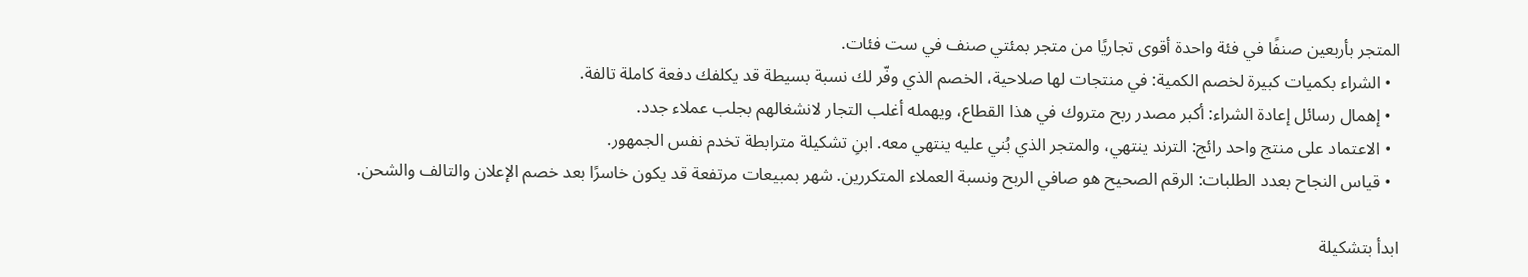المتجر بأربعين صنفًا في فئة واحدة أقوى تجاريًا من متجر بمئتي صنف في ست فئات.
  • الشراء بكميات كبيرة لخصم الكمية: في منتجات لها صلاحية، الخصم الذي وفّر لك نسبة بسيطة قد يكلفك دفعة كاملة تالفة.
  • إهمال رسائل إعادة الشراء: أكبر مصدر ربح متروك في هذا القطاع، ويهمله أغلب التجار لانشغالهم بجلب عملاء جدد.
  • الاعتماد على منتج واحد رائج: الترند ينتهي، والمتجر الذي بُني عليه ينتهي معه. ابنِ تشكيلة مترابطة تخدم نفس الجمهور.
  • قياس النجاح بعدد الطلبات: الرقم الصحيح هو صافي الربح ونسبة العملاء المتكررين. شهر بمبيعات مرتفعة قد يكون خاسرًا بعد خصم الإعلان والتالف والشحن.

ابدأ بتشكيلة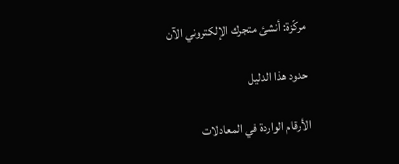مركّزة: أنشئ متجرك الإلكتروني الآن

حدود هذا الدليل

الأرقام الواردة في المعادلات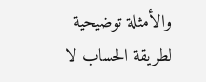والأمثلة توضيحية لطريقة الحساب لا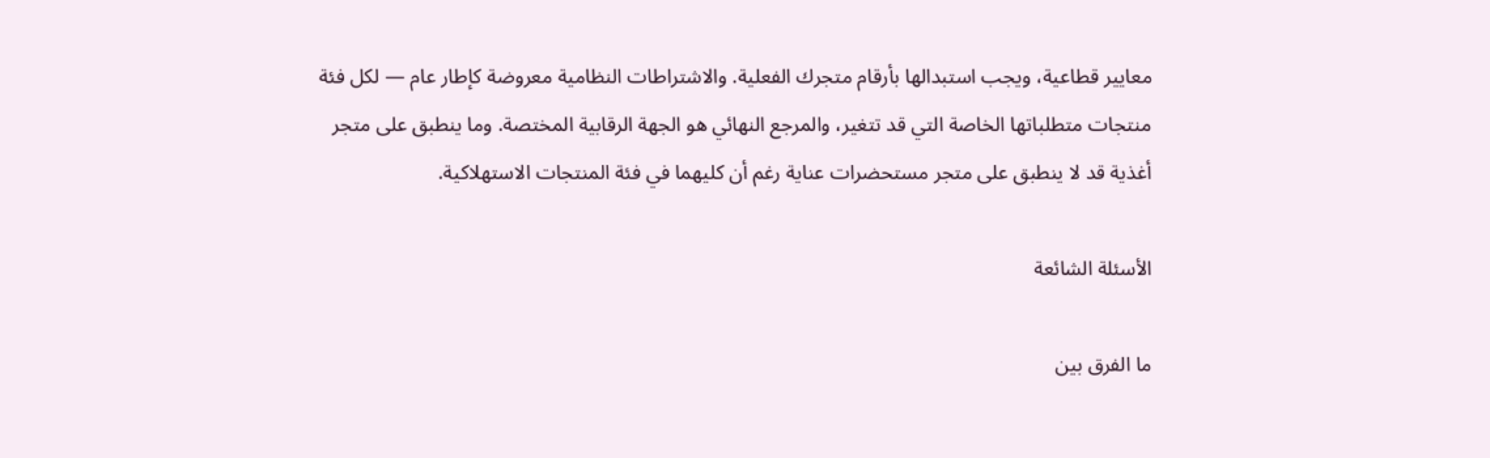معايير قطاعية، ويجب استبدالها بأرقام متجرك الفعلية. والاشتراطات النظامية معروضة كإطار عام — لكل فئة منتجات متطلباتها الخاصة التي قد تتغير، والمرجع النهائي هو الجهة الرقابية المختصة. وما ينطبق على متجر أغذية قد لا ينطبق على متجر مستحضرات عناية رغم أن كليهما في فئة المنتجات الاستهلاكية.

الأسئلة الشائعة

ما الفرق بين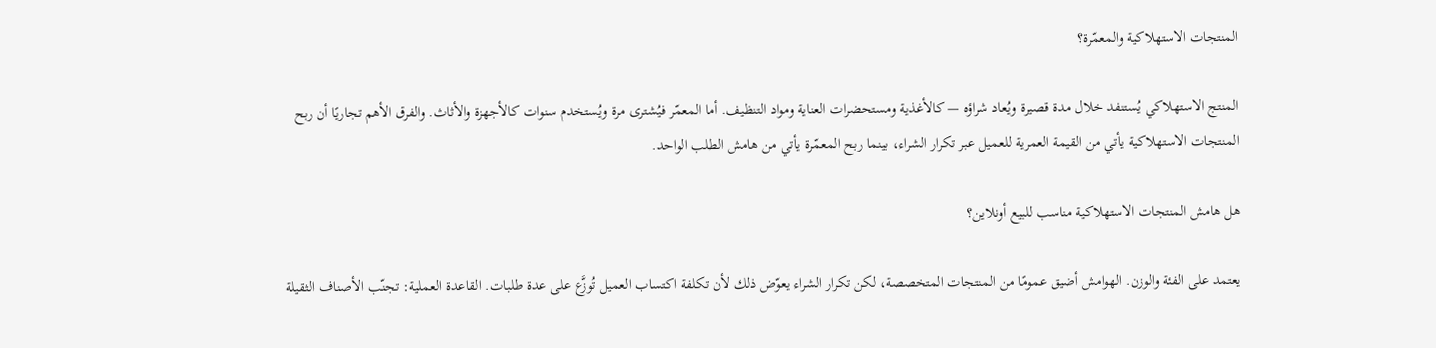المنتجات الاستهلاكية والمعمّرة؟

المنتج الاستهلاكي يُستنفد خلال مدة قصيرة ويُعاد شراؤه — كالأغذية ومستحضرات العناية ومواد التنظيف. أما المعمّر فيُشترى مرة ويُستخدم سنوات كالأجهزة والأثاث. والفرق الأهم تجاريًا أن ربح المنتجات الاستهلاكية يأتي من القيمة العمرية للعميل عبر تكرار الشراء، بينما ربح المعمّرة يأتي من هامش الطلب الواحد.

هل هامش المنتجات الاستهلاكية مناسب للبيع أونلاين؟

يعتمد على الفئة والوزن. الهوامش أضيق عمومًا من المنتجات المتخصصة، لكن تكرار الشراء يعوّض ذلك لأن تكلفة اكتساب العميل تُوزَّع على عدة طلبات. القاعدة العملية: تجنّب الأصناف الثقيلة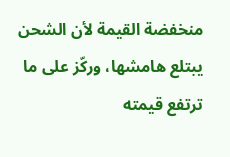منخفضة القيمة لأن الشحن يبتلع هامشها، وركّز على ما ترتفع قيمته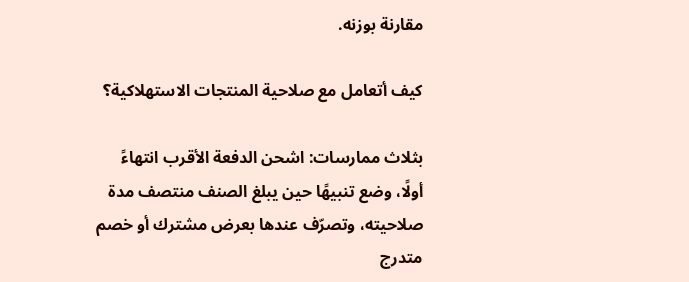مقارنة بوزنه.

كيف أتعامل مع صلاحية المنتجات الاستهلاكية؟

بثلاث ممارسات: اشحن الدفعة الأقرب انتهاءً أولًا، وضع تنبيهًا حين يبلغ الصنف منتصف مدة صلاحيته، وتصرّف عندها بعرض مشترك أو خصم متدرج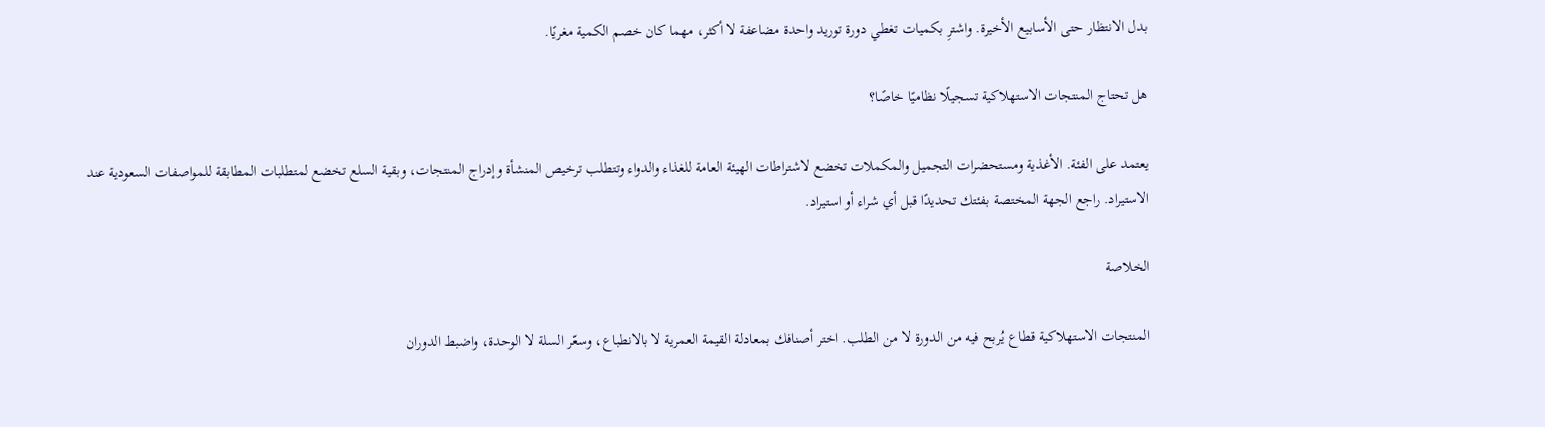بدل الانتظار حتى الأسابيع الأخيرة. واشترِ بكميات تغطي دورة توريد واحدة مضاعفة لا أكثر، مهما كان خصم الكمية مغريًا.

هل تحتاج المنتجات الاستهلاكية تسجيلًا نظاميًا خاصًا؟

يعتمد على الفئة. الأغذية ومستحضرات التجميل والمكملات تخضع لاشتراطات الهيئة العامة للغذاء والدواء وتتطلب ترخيص المنشأة وإدراج المنتجات، وبقية السلع تخضع لمتطلبات المطابقة للمواصفات السعودية عند الاستيراد. راجع الجهة المختصة بفئتك تحديدًا قبل أي شراء أو استيراد.

الخلاصة

المنتجات الاستهلاكية قطاع يُربح فيه من الدورة لا من الطلب. اختر أصنافك بمعادلة القيمة العمرية لا بالانطباع، وسعّر السلة لا الوحدة، واضبط الدوران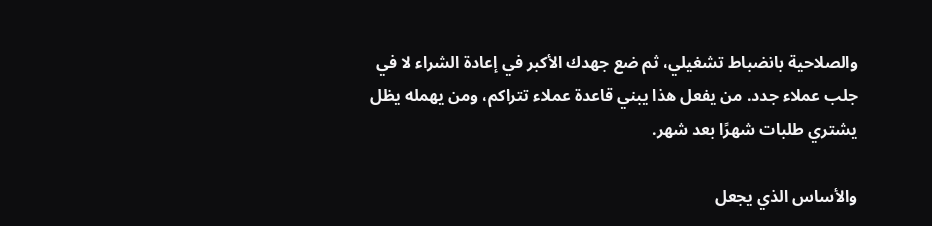والصلاحية بانضباط تشغيلي، ثم ضع جهدك الأكبر في إعادة الشراء لا في جلب عملاء جدد. من يفعل هذا يبني قاعدة عملاء تتراكم، ومن يهمله يظل يشتري طلبات شهرًا بعد شهر.

والأساس الذي يجعل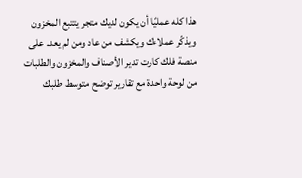هذا كله عمليًا أن يكون لديك متجر يتتبع المخزون ويذكّر عملاءك ويكشف من عاد ومن لم يعد. على منصة فلك كارت تدير الأصناف والمخزون والطلبات من لوحة واحدة مع تقارير توضح متوسط طلبك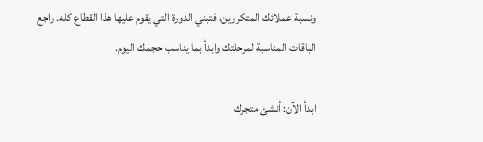ونسبة عملائك المتكررين، فتبني الدورة التي يقوم عليها هذا القطاع كله. راجع الباقات المناسبة لمرحلتك وابدأ بما يناسب حجمك اليوم.

ابدأ الآن: أنشئ متجرك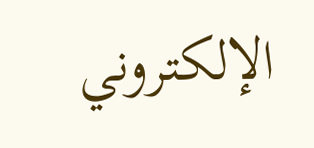الإلكتروني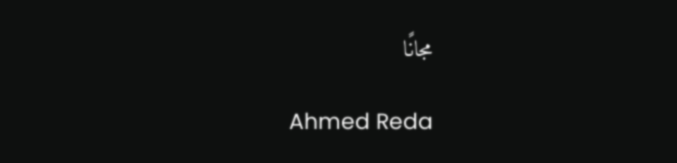مجانًا

Ahmed Reda